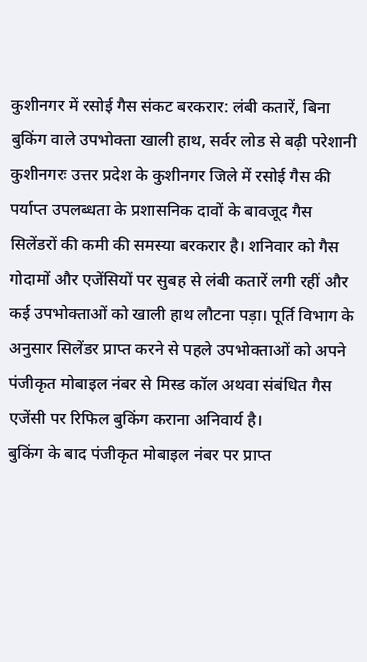कुशीनगर में रसोई गैस संकट बरकरार: लंबी कतारें, बिना बुकिंग वाले उपभोक्ता खाली हाथ, सर्वर लोड से बढ़ी परेशानी
कुशीनगरः उत्तर प्रदेश के कुशीनगर जिले में रसोई गैस की पर्याप्त उपलब्धता के प्रशासनिक दावों के बावजूद गैस सिलेंडरों की कमी की समस्या बरकरार है। शनिवार को गैस गोदामों और एजेंसियों पर सुबह से लंबी कतारें लगी रहीं और कई उपभोक्ताओं को खाली हाथ लौटना पड़ा। पूर्ति विभाग के अनुसार सिलेंडर प्राप्त करने से पहले उपभोक्ताओं को अपने पंजीकृत मोबाइल नंबर से मिस्ड कॉल अथवा संबंधित गैस एजेंसी पर रिफिल बुकिंग कराना अनिवार्य है।
बुकिंग के बाद पंजीकृत मोबाइल नंबर पर प्राप्त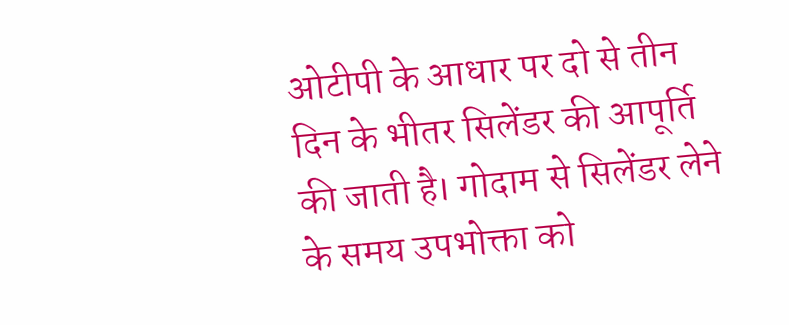ओटीपी के आधार पर दो से तीन दिन के भीतर सिलेंडर की आपूर्ति की जाती है। गोदाम से सिलेंडर लेने के समय उपभोक्ता को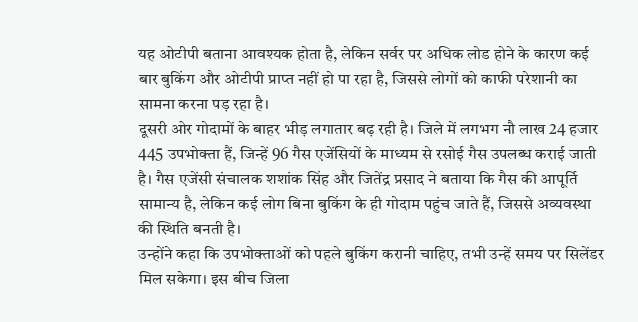यह ओटीपी बताना आवश्यक होता है, लेकिन सर्वर पर अधिक लोड होने के कारण कई बार बुकिंग और ओटीपी प्राप्त नहीं हो पा रहा है, जिससे लोगों को काफी परेशानी का सामना करना पड़ रहा है।
दूसरी ओर गोदामों के बाहर भीड़ लगातार बढ़ रही है। जिले में लगभग नौ लाख 24 हजार 445 उपभोक्ता हैं, जिन्हें 96 गैस एजेंसियों के माध्यम से रसोई गैस उपलब्ध कराई जाती है। गैस एजेंसी संचालक शशांक सिंह और जितेंद्र प्रसाद ने बताया कि गैस की आपूर्ति सामान्य है, लेकिन कई लोग बिना बुकिंग के ही गोदाम पहुंच जाते हैं, जिससे अव्यवस्था की स्थिति बनती है।
उन्होंने कहा कि उपभोक्ताओं को पहले बुकिंग करानी चाहिए, तभी उन्हें समय पर सिलेंडर मिल सकेगा। इस बीच जिला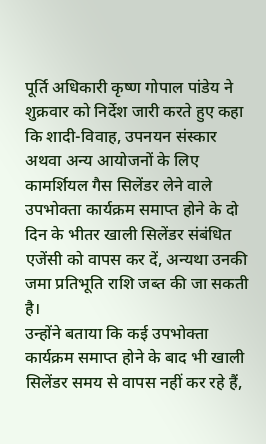पूर्ति अधिकारी कृष्ण गोपाल पांडेय ने शुक्रवार को निर्देश जारी करते हुए कहा कि शादी-विवाह, उपनयन संस्कार अथवा अन्य आयोजनों के लिए कामर्शियल गैस सिलेंडर लेने वाले उपभोक्ता कार्यक्रम समाप्त होने के दो दिन के भीतर खाली सिलेंडर संबंधित एजेंसी को वापस कर दें, अन्यथा उनकी जमा प्रतिभूति राशि जब्त की जा सकती है।
उन्होंने बताया कि कई उपभोक्ता कार्यक्रम समाप्त होने के बाद भी खाली सिलेंडर समय से वापस नहीं कर रहे हैं,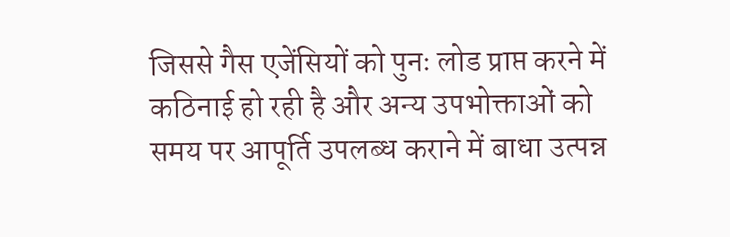जिससे गैस एजेंसियों को पुनः लोड प्राप्त करने में कठिनाई हो रही है और अन्य उपभोक्ताओं को समय पर आपूर्ति उपलब्ध कराने में बाधा उत्पन्न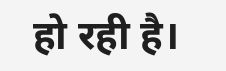हो रही है।